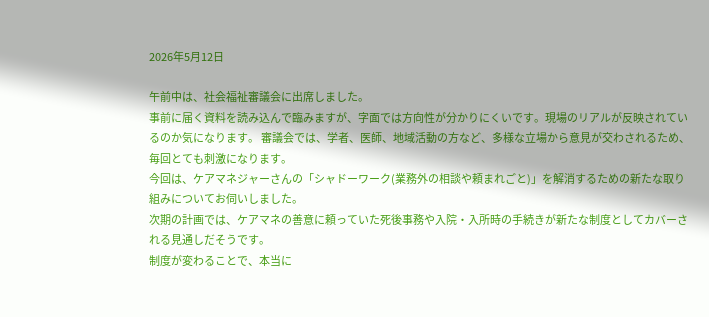2026年5月12日

午前中は、社会福祉審議会に出席しました。
事前に届く資料を読み込んで臨みますが、字面では方向性が分かりにくいです。現場のリアルが反映されているのか気になります。 審議会では、学者、医師、地域活動の方など、多様な立場から意見が交わされるため、毎回とても刺激になります。
今回は、ケアマネジャーさんの「シャドーワーク(業務外の相談や頼まれごと)」を解消するための新たな取り組みについてお伺いしました。
次期の計画では、ケアマネの善意に頼っていた死後事務や入院・入所時の手続きが新たな制度としてカバーされる見通しだそうです。
制度が変わることで、本当に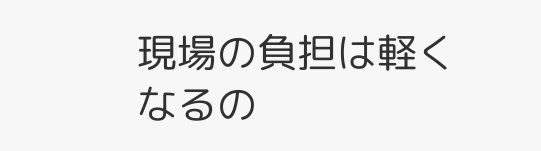現場の負担は軽くなるの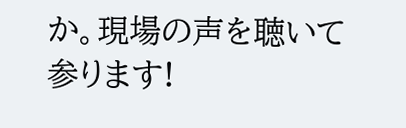か。現場の声を聴いて参ります!